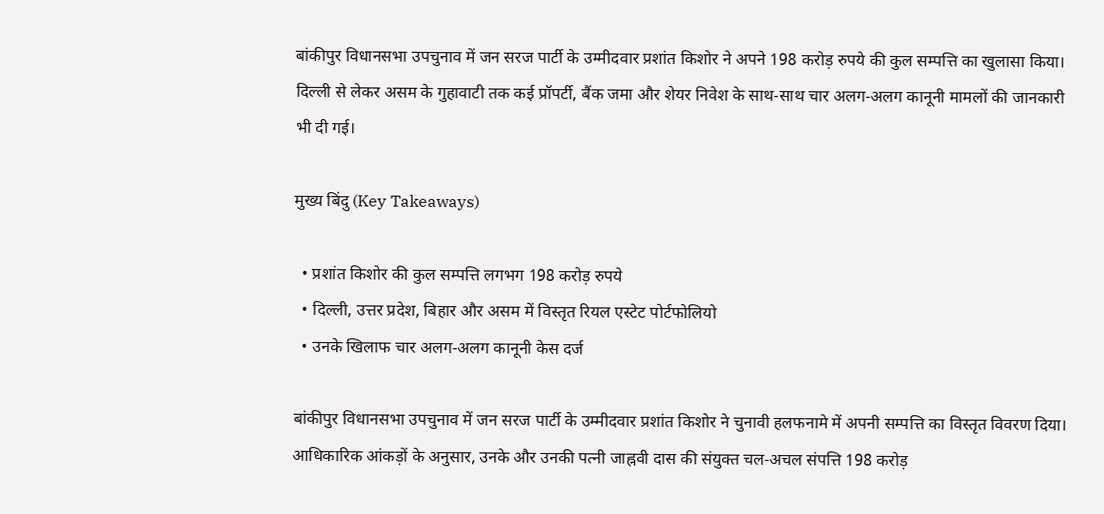बांकीपुर विधानसभा उपचुनाव में जन सरज पार्टी के उम्मीदवार प्रशांत किशोर ने अपने 198 करोड़ रुपये की कुल सम्पत्ति का खुलासा किया। दिल्ली से लेकर असम के गुहावाटी तक कई प्रॉपर्टी, बैंक जमा और शेयर निवेश के साथ‑साथ चार अलग‑अलग कानूनी मामलों की जानकारी भी दी गई।

मुख्य बिंदु (Key Takeaways)

  • प्रशांत किशोर की कुल सम्पत्ति लगभग 198 करोड़ रुपये
  • दिल्ली, उत्तर प्रदेश, बिहार और असम में विस्तृत रियल एस्टेट पोर्टफोलियो
  • उनके खिलाफ चार अलग‑अलग कानूनी केस दर्ज

बांकीपुर विधानसभा उपचुनाव में जन सरज पार्टी के उम्मीदवार प्रशांत किशोर ने चुनावी हलफनामे में अपनी सम्पत्ति का विस्तृत विवरण दिया। आधिकारिक आंकड़ों के अनुसार, उनके और उनकी पत्नी जाह्नवी दास की संयुक्त चल‑अचल संपत्ति 198 करोड़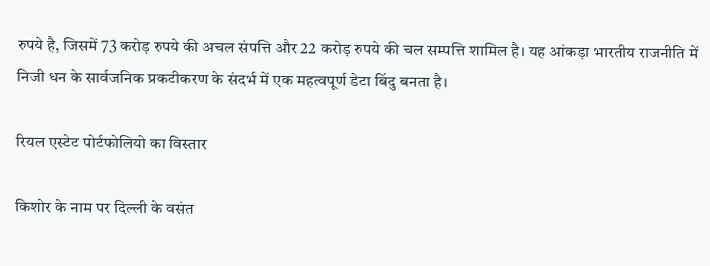रुपये है, जिसमें 73 करोड़ रुपये की अचल संपत्ति और 22 करोड़ रुपये की चल सम्पत्ति शामिल है। यह आंकड़ा भारतीय राजनीति में निजी धन के सार्वजनिक प्रकटीकरण के संदर्भ में एक महत्वपूर्ण डेटा बिंदु बनता है।

रियल एस्टेट पोर्टफोलियो का विस्तार

किशोर के नाम पर दिल्ली के वसंत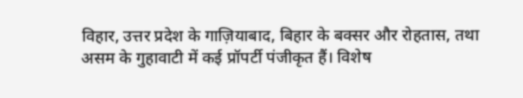विहार, उत्तर प्रदेश के गाज़ियाबाद, बिहार के बक्सर और रोहतास, तथा असम के गुहावाटी में कई प्रॉपर्टी पंजीकृत हैं। विशेष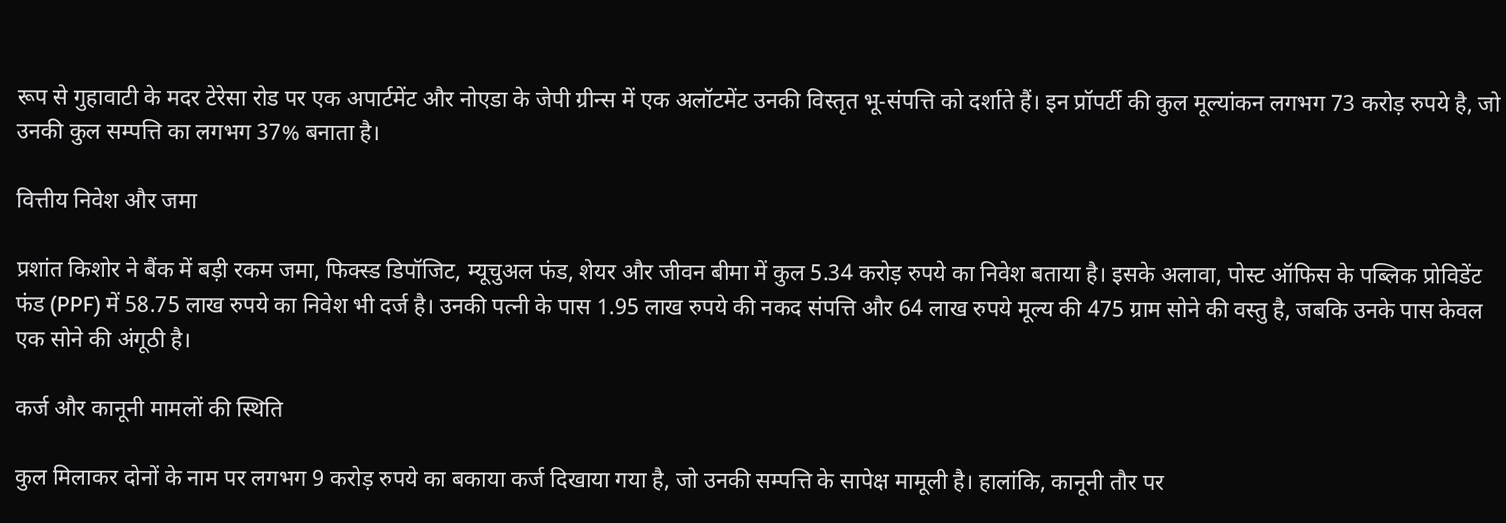रूप से गुहावाटी के मदर टेरेसा रोड पर एक अपार्टमेंट और नोएडा के जेपी ग्रीन्स में एक अलॉटमेंट उनकी विस्तृत भू‑संपत्ति को दर्शाते हैं। इन प्रॉपर्टी की कुल मूल्यांकन लगभग 73 करोड़ रुपये है, जो उनकी कुल सम्पत्ति का लगभग 37% बनाता है।

वित्तीय निवेश और जमा

प्रशांत किशोर ने बैंक में बड़ी रकम जमा, फिक्स्ड डिपॉजिट, म्यूचुअल फंड, शेयर और जीवन बीमा में कुल 5.34 करोड़ रुपये का निवेश बताया है। इसके अलावा, पोस्ट ऑफिस के पब्लिक प्रोविडेंट फंड (PPF) में 58.75 लाख रुपये का निवेश भी दर्ज है। उनकी पत्नी के पास 1.95 लाख रुपये की नकद संपत्ति और 64 लाख रुपये मूल्य की 475 ग्राम सोने की वस्तु है, जबकि उनके पास केवल एक सोने की अंगूठी है।

कर्ज और कानूनी मामलों की स्थिति

कुल मिलाकर दोनों के नाम पर लगभग 9 करोड़ रुपये का बकाया कर्ज दिखाया गया है, जो उनकी सम्पत्ति के सापेक्ष मामूली है। हालांकि, कानूनी तौर पर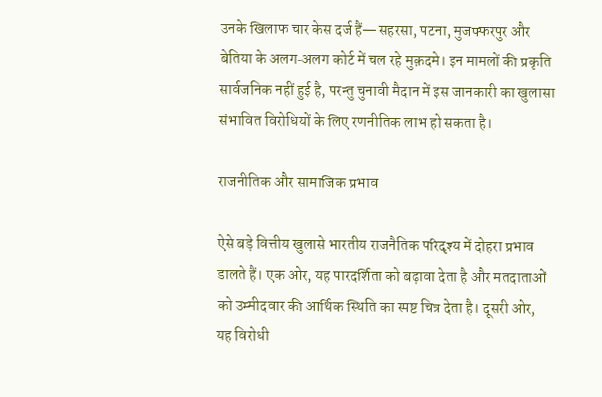उनके खिलाफ चार केस दर्ज हैं—सहरसा, पटना, मुजफ्फरपुर और बेतिया के अलग‑अलग कोर्ट में चल रहे मुक़दमे। इन मामलों की प्रकृति सार्वजनिक नहीं हुई है, परन्तु चुनावी मैदान में इस जानकारी का खुलासा संभावित विरोधियों के लिए रणनीतिक लाभ हो सकता है।

राजनीतिक और सामाजिक प्रभाव

ऐसे बड़े वित्तीय खुलासे भारतीय राजनैतिक परिदृश्य में दोहरा प्रभाव डालते हैं। एक ओर, यह पारदर्शिता को बढ़ावा देता है और मतदाताओं को उम्मीदवार की आर्थिक स्थिति का स्पष्ट चित्र देता है। दूसरी ओर, यह विरोधी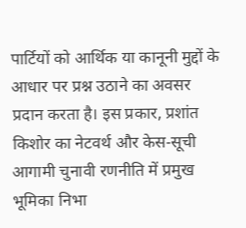पार्टियों को आर्थिक या कानूनी मुद्दों के आधार पर प्रश्न उठाने का अवसर प्रदान करता है। इस प्रकार, प्रशांत किशोर का नेटवर्थ और केस‑सूची आगामी चुनावी रणनीति में प्रमुख भूमिका निभा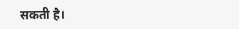सकती है।